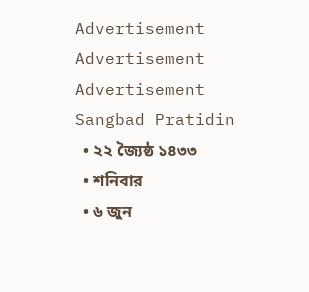Advertisement
Advertisement
Advertisement
Sangbad Pratidin
  • ২২ জ্যৈষ্ঠ ১৪৩৩
  • শনিবার
  • ৬ জুন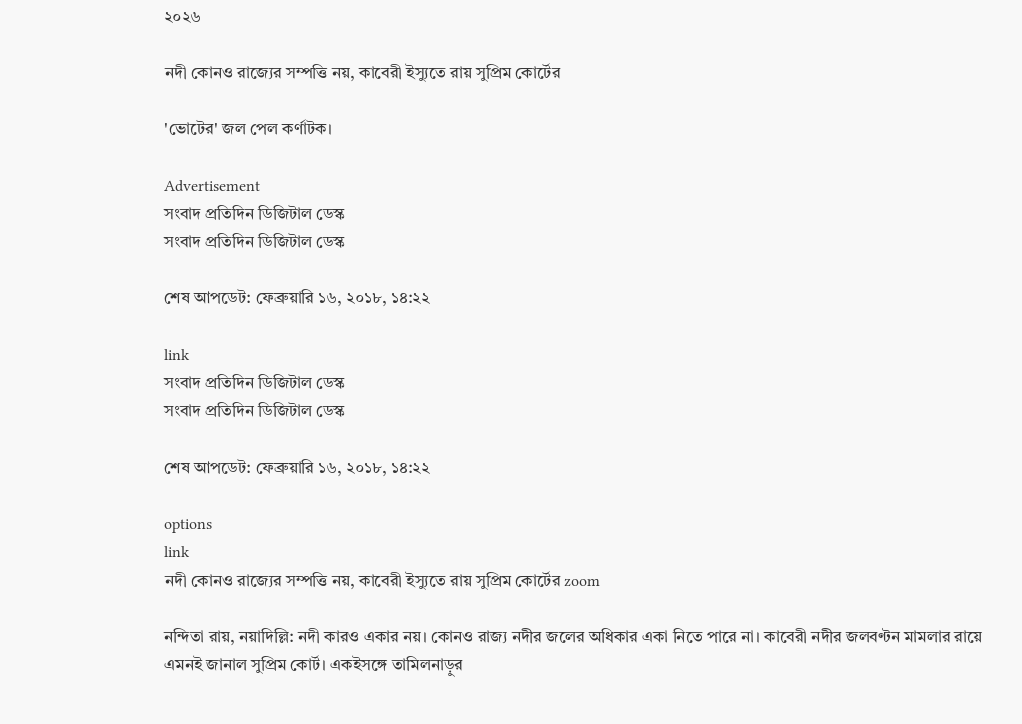২০২৬

নদী কোনও রাজ্যের সম্পত্তি নয়, কাবেরী ইস্যুতে রায় সুপ্রিম কোর্টের

'ভোটের' জল পেল কর্ণাটক।

Advertisement
সংবাদ প্রতিদিন ডিজিটাল ডেস্ক
সংবাদ প্রতিদিন ডিজিটাল ডেস্ক

শেষ আপডেট: ফেব্রুয়ারি ১৬, ২০১৮, ১৪:২২

link
সংবাদ প্রতিদিন ডিজিটাল ডেস্ক
সংবাদ প্রতিদিন ডিজিটাল ডেস্ক

শেষ আপডেট: ফেব্রুয়ারি ১৬, ২০১৮, ১৪:২২

options
link
নদী কোনও রাজ্যের সম্পত্তি নয়, কাবেরী ইস্যুতে রায় সুপ্রিম কোর্টের zoom

নন্দিতা রায়, নয়াদিল্লি: নদী কারও একার নয়। কোনও রাজ্য নদীর জলের অধিকার একা নিতে পারে না। কাবেরী নদীর জলবণ্টন মামলার রায়ে এমনই জানাল সুপ্রিম কোর্ট। একইসঙ্গে তামিলনাড়ুর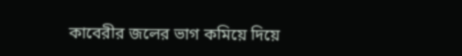কাবেরীর জলের ভাগ কমিয়ে দিয়ে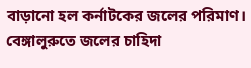বাড়ানো হল কর্নাটকের জলের পরিমাণ। বেঙ্গালুরুতে জলের চাহিদা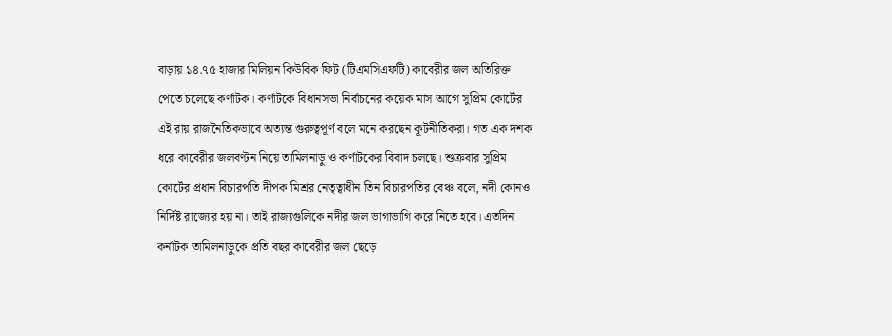বাড়ায় ১৪.৭৫ হাজার মিলিয়ন কিউবিক ফিট (টিএমসিএফটি) কাবেরীর জল অতিরিক্ত পেতে চলেছে কর্ণাটক। কর্ণাটকে বিধানসভা নির্বাচনের কয়েক মাস আগে সুপ্রিম কোর্টের এই রায় রাজনৈতিকভাবে অত্যন্ত গুরুত্বপূর্ণ বলে মনে করছেন কূটনীতিকরা। গত এক দশক ধরে কাবেরীর জলবণ্টন নিয়ে তামিলনাড়ু ও কর্ণাটকের বিবাদ চলছে। শুক্রবার সুপ্রিম কোর্টের প্রধান বিচারপতি দীপক মিশ্রর নেতৃত্বাধীন তিন বিচারপতির বেঞ্চ বলে, নদী কোনও নির্দিষ্ট রাজ্যের হয় না। তাই রাজ্যগুলিকে নদীর জল ভাগাভাগি করে নিতে হবে। এতদিন কর্নাটক তামিলনাড়ুকে প্রতি বছর কাবেরীর জল ছেড়ে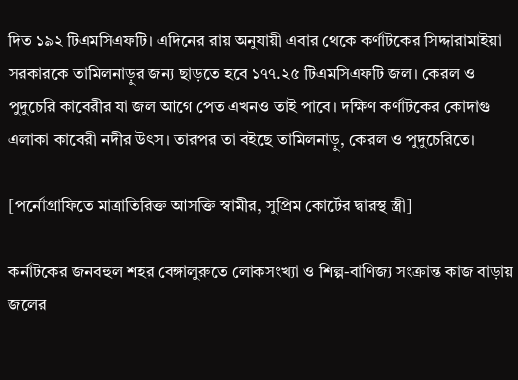দিত ১৯২ টিএমসিএফটি। এদিনের রায় অনুযায়ী এবার থেকে কর্ণাটকের সিদ্দারামাইয়া সরকারকে তামিলনাড়ুর জন্য ছাড়তে হবে ১৭৭.২৫ টিএমসিএফটি জল। কেরল ও পুদুচেরি কাবেরীর যা জল আগে পেত এখনও তাই পাবে। দক্ষিণ কর্ণাটকের কোদাগু এলাকা কাবেরী নদীর উৎস। তারপর তা বইছে তামিলনাড়ু, কেরল ও পুদুচেরিতে।

[পর্নোগ্রাফিতে মাত্রাতিরিক্ত আসক্তি স্বামীর, সুপ্রিম কোর্টের দ্বারস্থ স্ত্রী]

কর্নাটকের জনবহুল শহর বেঙ্গালুরুতে লোকসংখ্যা ও শিল্প-বাণিজ্য সংক্রান্ত কাজ বাড়ায় জলের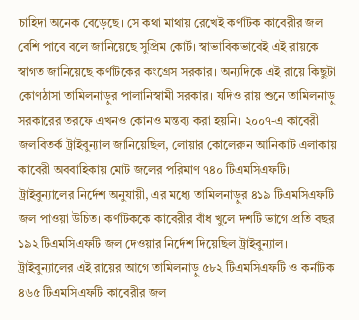চাহিদা অনেক বেড়েছে। সে কথা মাথায় রেখেই কর্ণাটক কাবেরীর জল বেশি পাবে বলে জানিয়েছে সুপ্রিম কোর্ট। স্বাভাবিকভাবেই এই রায়কে স্বাগত জানিয়েছে কর্ণাটকের কংগ্রেস সরকার। অন্যদিকে এই রায়ে কিছুটা কোণঠাসা তামিলনাড়ুর পালানিস্বামী সরকার। যদিও রায় শুনে তামিলনাড়ু সরকারের তরফে এখনও কোনও মন্তব্য করা হয়নি। ২০০৭-এ কাবেরী জলবিতর্ক ট্রাইবুন্যাল জানিয়েছিল, লোয়ার কোলেরুন আনিকাট এলাকায় কাবেরী অববাহিকায় মোট জলের পরিমাণ ৭৪০ টিএমসিএফটি। ট্রাইবুন্যালের নির্দেশ অনুযায়ী, এর মধ্যে তামিলনাড়ুর ৪১৯ টিএমসিএফটি জল পাওয়া উচিত। কর্ণাটককে কাবেরীর বাঁধ খুলে দশটি ভাগে প্রতি বছর ১৯২ টিএমসিএফটি জল দেওয়ার নির্দেশ দিয়েছিল ট্রাইবুন্যাল। ট্রাইবুন্যালের এই রায়ের আগে তামিলনাড়ু ৫৮২ টিএমসিএফটি ও কর্নাটক ৪৬৫ টিএমসিএফটি কাবেরীর জল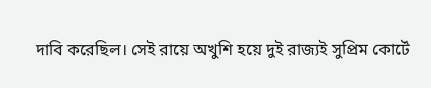দাবি করেছিল। সেই রায়ে অখুশি হয়ে দুই রাজ্যই সুপ্রিম কোর্টে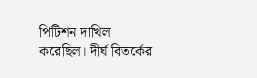পিটিশন দাখিল করেছিল। দীর্ঘ বিতর্কের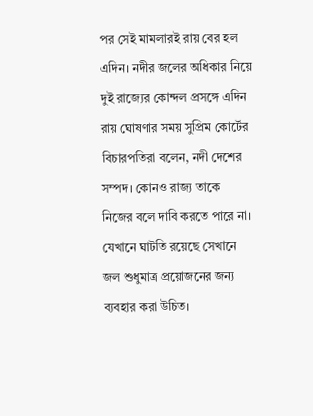পর সেই মামলারই রায় বের হল এদিন। নদীর জলের অধিকার নিয়ে দুই রাজ্যের কোন্দল প্রসঙ্গে এদিন রায় ঘোষণার সময় সুপ্রিম কোর্টের বিচারপতিরা বলেন, নদী দেশের সম্পদ। কোনও রাজ্য তাকে নিজের বলে দাবি করতে পারে না। যেখানে ঘাটতি রয়েছে সেখানে জল শুধুমাত্র প্রয়োজনের জন্য ব্যবহার করা উচিত।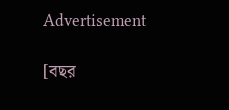Advertisement

[বছর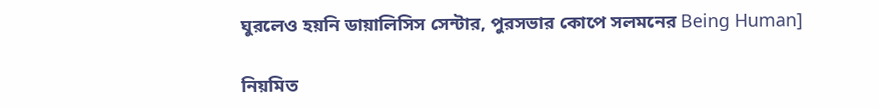ঘুরলেও হয়নি ডায়ালিসিস সেন্টার, পুরসভার কোপে সলমনের Being Human]

নিয়মিত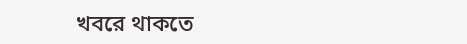খবরে থাকতে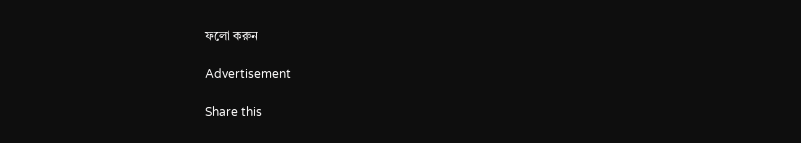ফলো করুন

Advertisement

Share this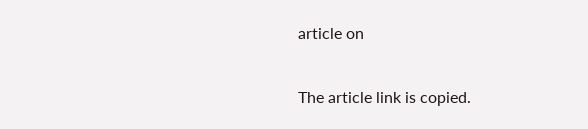article on

The article link is copied.